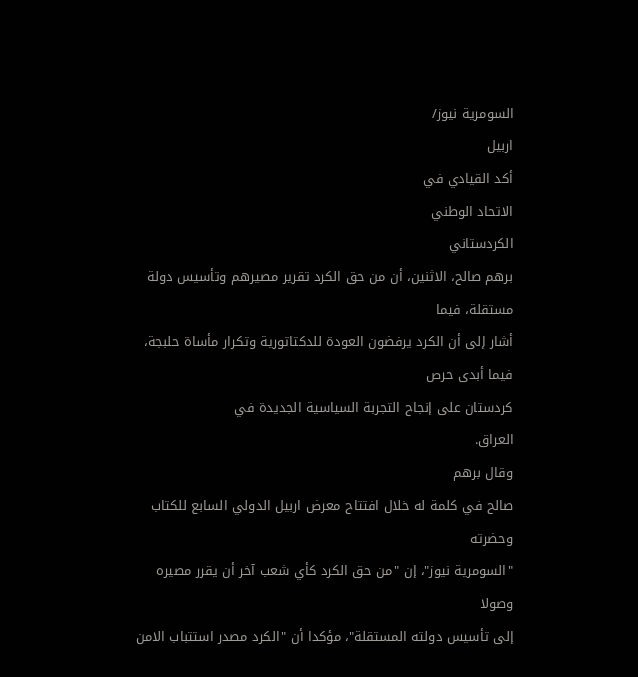السومرية نيوز/
اربيل
أكد القيادي في
الاتحاد الوطني
الكردستاني
برهم صالح، الاثنين، أن من حق الكرد تقرير مصيرهم وتأسيس دولة مستقلة، فيما
أشار إلى أن الكرد يرفضون العودة للدكتاتورية وتكرار مأساة حلبجة، فيما أبدى حرص
كردستان على إنجاح التجربة السياسية الجديدة في
العراق.
وقال برهم
صالح في كلمة له خلال افتتاح معرض اربيل الدولي السابع للكتاب وحضرته
"السومرية نيوز"، إن "من حق الكرد كأي شعب آخر أن يقرر مصيره وصولا
إلى تأسيس دولته المستقلة"، مؤكدا أن "الكرد مصدر استتباب الامن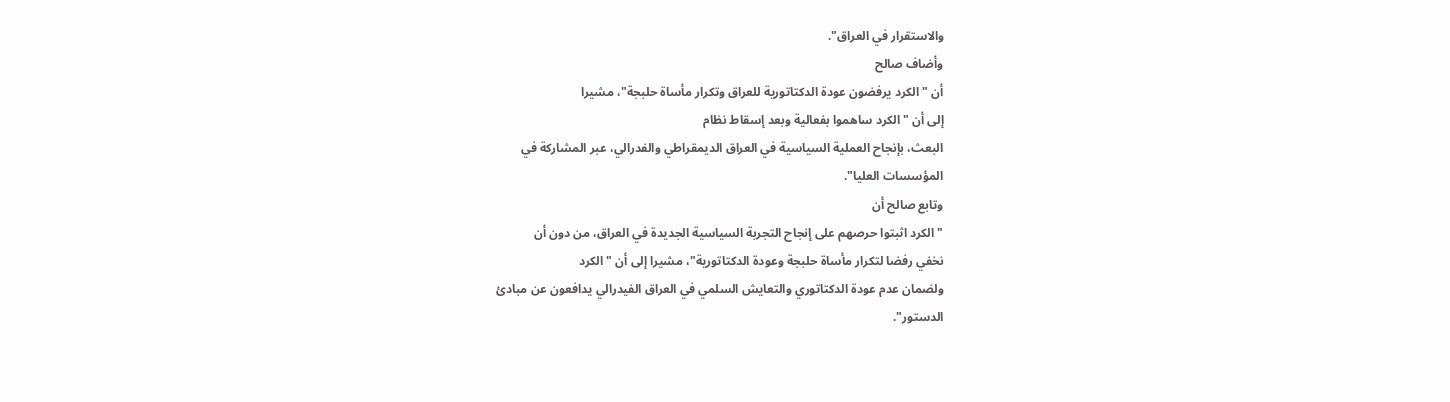والاستقرار في العراق".
وأضاف صالح
أن "الكرد يرفضون عودة الدكتاتورية للعراق وتكرار مأساة حلبجة"، مشيرا
إلى أن "الكرد ساهموا بفعالية وبعد إسقاط نظام
البعث، بإنجاح العملية السياسية في العراق الديمقراطي والفدرالي، عبر المشاركة في
المؤسسات العليا".
وتابع صالح أن
"الكرد اثبتوا حرصهم على إنجاح التجربة السياسية الجديدة في العراق، من دون أن
نخفي رفضا لتكرار مأساة حلبجة وعودة الدكتاتورية"، مشيرا إلى أن "الكرد
ولضمان عدم عودة الدكتاتوري والتعايش السلمي في العراق الفيدرالي يدافعون عن مبادئ
الدستور".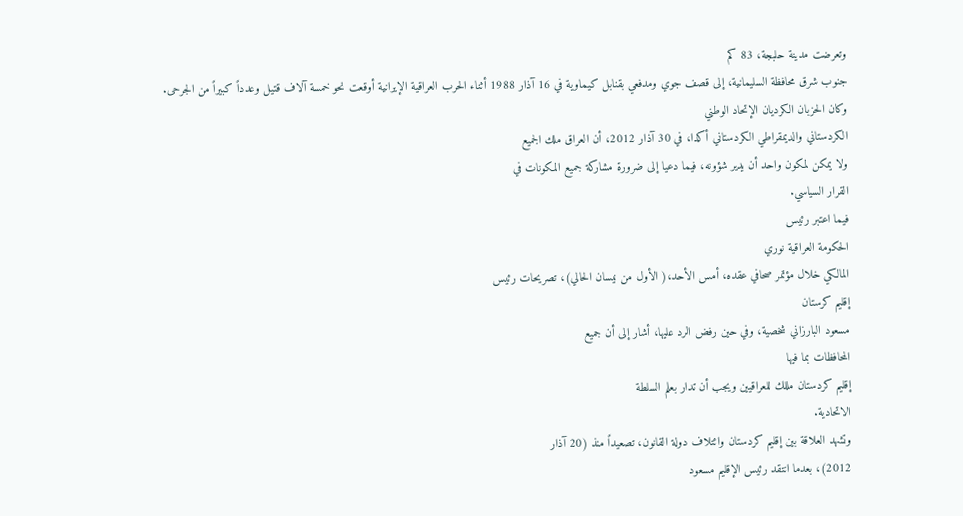وتعرضت مدينة حلبجة، 83 كم
جنوب شرق محافظة السليمانية، إلى قصف جوي ومدفعي بقنابل كيماوية في 16 آذار 1988 أثناء الحرب العراقية الإيرانية أوقعت نحو خمسة آلاف قتيل وعدداً كبيراً من الجرحى.
وكان الحزبان الكرديان الإتحاد الوطني
الكردستاني والديمقراطي الكردستاني أكدا، في 30 آذار 2012، أن العراق ملك الجميع
ولا يمكن لمكون واحد أن يدير شؤونه، فيما دعيا إلى ضرورة مشاركة جميع المكونات في
القرار السياسي.
فيما اعتبر رئيس
الحكومة العراقية نوري
المالكي خلال مؤتمر صحافي عقده، أمس الأحد،( الأول من نيسان الحالي)، تصريحات رئيس
إقليم كرستان
مسعود البارزاني شخصية، وفي حين رفض الرد عليها، أشار إلى أن جميع
المحافظات بما فيها
إقليم كردستان مللك للعراقيين ويجب أن تدار بعلم السلطة
الاتحادية.
وتشهد العلاقة بين إقليم كردستان وائتلاف دولة القانون، تصعيداً منذ (20 آذار
2012)، بعدما انتقد رئيس الإقليم مسعود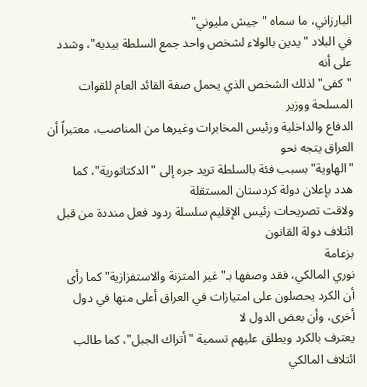البارزاني، ما سماه "جيش مليوني"
في البلاد "يدين بالولاء لشخص واحد جمع السلطة بيديه"، وشدد على أنه
"كفى" لذلك الشخص الذي يحمل صفة القائد العام للقوات المسلحة ووزير
الدفاع والداخلية ورئيس المخابرات وغيرها من المناصب، معتبراً أن العراق يتجه نحو
"الهاوية" بسبب فئة بالسلطة تريد جره إلى "الدكتاتورية"، كما
هدد بإعلان دولة كردستان المستقلة
ولاقت تصريحات رئيس الإقليم سلسلة ردود فعل منددة من قبل ائتلاف دولة القانون
بزعامة
نوري المالكي، فقد وصفها بـ"غير المتزنة والاستفزازية" كما رأى
أن الكرد يحصلون على امتيازات في العراق أعلى منها في دول أخرى، وأن بعض الدول لا
يعترف بالكرد ويطلق عليهم تسمية "أتراك الجبل"، كما طالب ائتلاف المالكي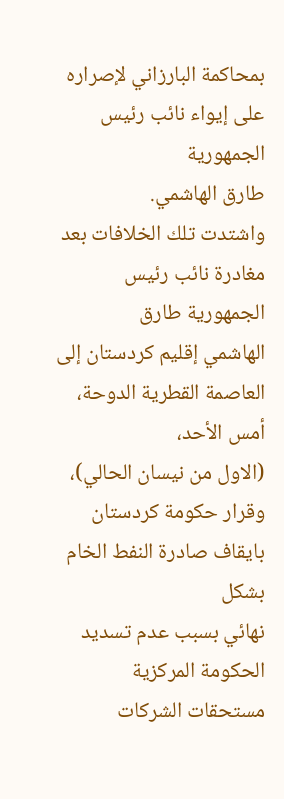بمحاكمة البارزاني لإصراره على إيواء نائب رئيس الجمهورية
طارق الهاشمي.
واشتدت تلك الخلافات بعد مغادرة نائب رئيس
الجمهورية طارق
الهاشمي إقليم كردستان إلى العاصمة القطرية الدوحة، أمس الأحد،
(الاول من نيسان الحالي)، وقرار حكومة كردستان بايقاف صادرة النفط الخام بشكل
نهائي بسبب عدم تسديد
الحكومة المركزية مستحقات الشركات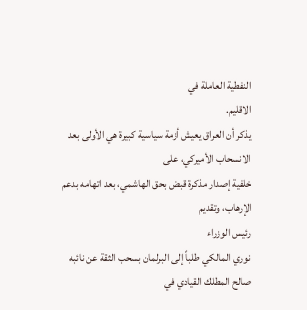النفطية العاملة في
الاقليم.
يذكر أن العراق يعيش أزمة سياسية كبيرة هي الأولى بعد الانسحاب الأميركي، على
خلفية إصدار مذكرة قبض بحق الهاشمي، بعد اتهامه بدعم الإرهاب، وتقديم
رئيس الوزراء
نوري المالكي طلباً إلى البرلمان بسحب الثقة عن نائبه
صالح المطلك القيادي في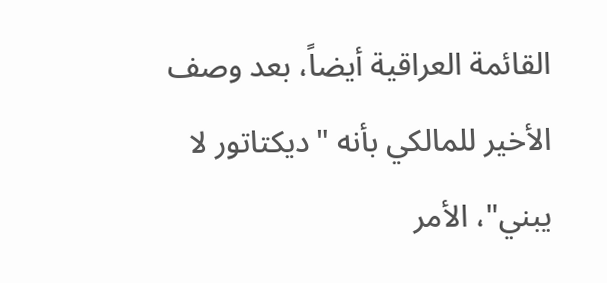القائمة العراقية أيضاً، بعد وصف الأخير للمالكي بأنه "ديكتاتور لا
يبني"، الأمر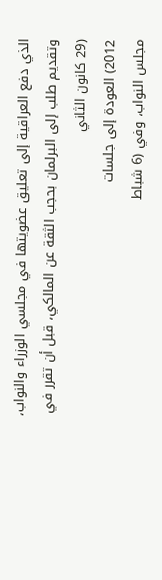الذي دفع العراقية إلى تعليق عضويتها في مجلسي الوزراء والنواب،
وتقديم طلب إلى البرلمان بحجب الثقة عن المالكي، قبل أن تقرر في (29 كانون الثاني
2012) العودة إلى جلسات
مجلس النواب، وفي (6 شباط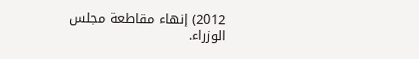2012) إنهاء مقاطعة مجلس
الوزراء.